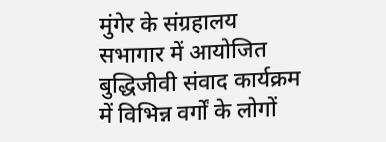मुंगेर के संग्रहालय सभागार में आयोजित बुद्धिजीवी संवाद कार्यक्रम में विभिन्न वर्गों के लोगों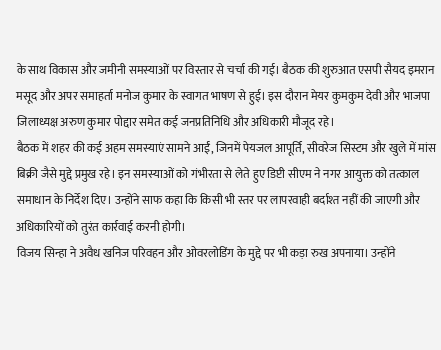के साथ विकास और जमीनी समस्याओं पर विस्तार से चर्चा की गई। बैठक की शुरुआत एसपी सैयद इमरान मसूद और अपर समाहर्ता मनोज कुमार के स्वागत भाषण से हुई। इस दौरान मेयर कुमकुम देवी और भाजपा जिलाध्यक्ष अरुण कुमार पोद्दार समेत कई जनप्रतिनिधि और अधिकारी मौजूद रहे।
बैठक में शहर की कई अहम समस्याएं सामने आईं, जिनमें पेयजल आपूर्ति, सीवरेज सिस्टम और खुले में मांस बिक्री जैसे मुद्दे प्रमुख रहे। इन समस्याओं को गंभीरता से लेते हुए डिप्टी सीएम ने नगर आयुक्त को तत्काल समाधान के निर्देश दिए। उन्होंने साफ कहा कि किसी भी स्तर पर लापरवाही बर्दाश्त नहीं की जाएगी और अधिकारियों को तुरंत कार्रवाई करनी होगी।
विजय सिन्हा ने अवैध खनिज परिवहन और ओवरलोडिंग के मुद्दे पर भी कड़ा रुख अपनाया। उन्होंने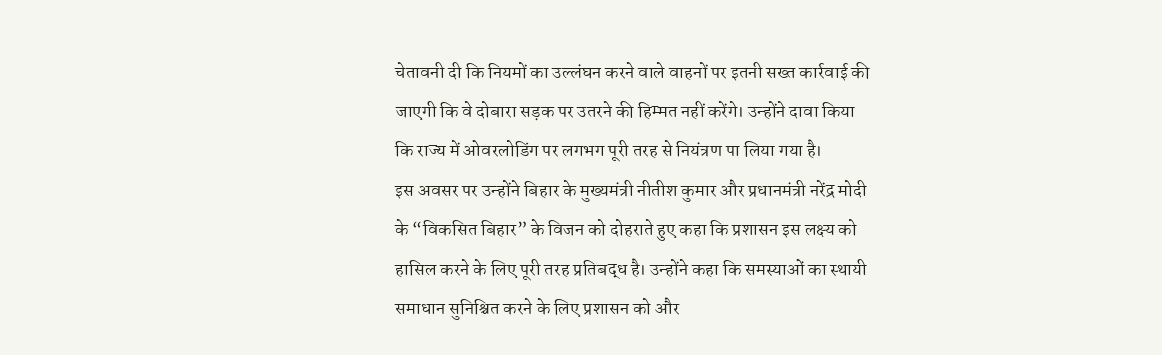चेतावनी दी कि नियमों का उल्लंघन करने वाले वाहनों पर इतनी सख्त कार्रवाई की जाएगी कि वे दोबारा सड़क पर उतरने की हिम्मत नहीं करेंगे। उन्होंने दावा किया कि राज्य में ओवरलोडिंग पर लगभग पूरी तरह से नियंत्रण पा लिया गया है।
इस अवसर पर उन्होंने बिहार के मुख्यमंत्री नीतीश कुमार और प्रधानमंत्री नरेंद्र मोदी के “विकसित बिहार” के विजन को दोहराते हुए कहा कि प्रशासन इस लक्ष्य को हासिल करने के लिए पूरी तरह प्रतिबद्ध है। उन्होंने कहा कि समस्याओं का स्थायी समाधान सुनिश्चित करने के लिए प्रशासन को और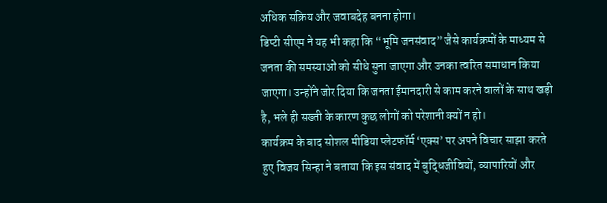अधिक सक्रिय और जवाबदेह बनना होगा।
डिप्टी सीएम ने यह भी कहा कि “भूमि जनसंवाद” जैसे कार्यक्रमों के माध्यम से जनता की समस्याओं को सीधे सुना जाएगा और उनका त्वरित समाधान किया जाएगा। उन्होंने जोर दिया कि जनता ईमानदारी से काम करने वालों के साथ खड़ी है, भले ही सख्ती के कारण कुछ लोगों को परेशानी क्यों न हो।
कार्यक्रम के बाद सोशल मीडिया प्लेटफॉर्म ‘एक्स’ पर अपने विचार साझा करते हुए विजय सिन्हा ने बताया कि इस संवाद में बुद्धिजीवियों, व्यापारियों और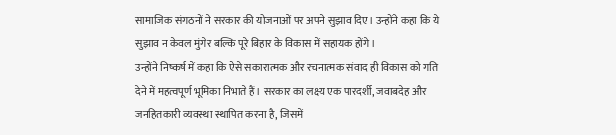सामाजिक संगठनों ने सरकार की योजनाओं पर अपने सुझाव दिए। उन्होंने कहा कि ये सुझाव न केवल मुंगेर बल्कि पूरे बिहार के विकास में सहायक होंगे।
उन्होंने निष्कर्ष में कहा कि ऐसे सकारात्मक और रचनात्मक संवाद ही विकास को गति देने में महत्वपूर्ण भूमिका निभाते हैं। सरकार का लक्ष्य एक पारदर्शी, जवाबदेह और जनहितकारी व्यवस्था स्थापित करना है, जिसमें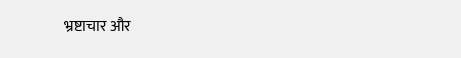भ्रष्टाचार और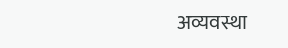अव्यवस्था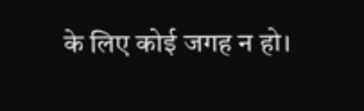के लिए कोई जगह न हो।